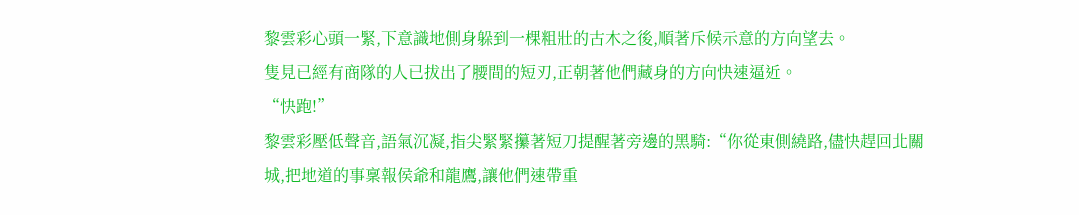黎雲彩心頭一緊,下意識地側身躲到一棵粗壯的古木之後,順著斥候示意的方向望去。
隻見已經有商隊的人已拔出了腰間的短刃,正朝著他們藏身的方向快速逼近。
“快跑!”
黎雲彩壓低聲音,語氣沉凝,指尖緊緊攥著短刀提醒著旁邊的黑騎:“你從東側繞路,儘快趕回北關城,把地道的事稟報侯爺和龍鷹,讓他們速帶重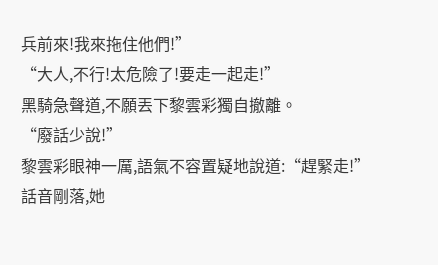兵前來!我來拖住他們!”
“大人,不行!太危險了!要走一起走!”
黑騎急聲道,不願丟下黎雲彩獨自撤離。
“廢話少說!”
黎雲彩眼神一厲,語氣不容置疑地說道:“趕緊走!”
話音剛落,她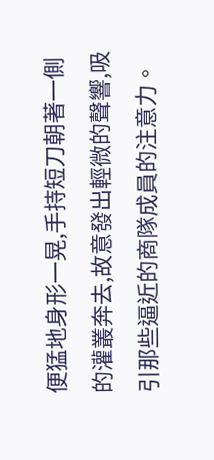便猛地身形一晃,手持短刀朝著一側的灌叢奔去,故意發出輕微的聲響,吸引那些逼近的商隊成員的注意力。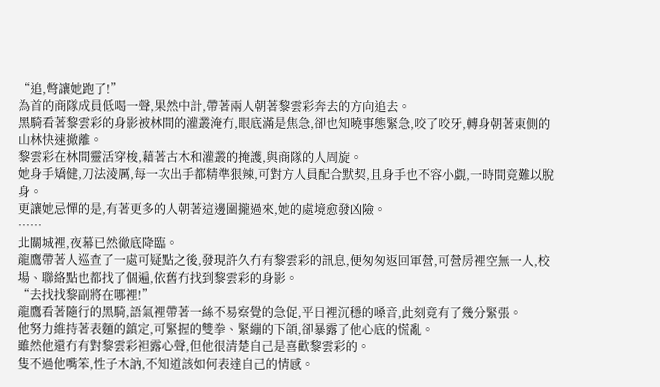“追,彆讓她跑了!”
為首的商隊成員低喝一聲,果然中計,帶著兩人朝著黎雲彩奔去的方向追去。
黑騎看著黎雲彩的身影被林間的灌叢淹冇,眼底滿是焦急,卻也知曉事態緊急,咬了咬牙,轉身朝著東側的山林快速撤離。
黎雲彩在林間靈活穿梭,藉著古木和灌叢的掩護,與商隊的人周旋。
她身手矯健,刀法淩厲,每一次出手都精準狠辣,可對方人員配合默契,且身手也不容小覷,一時間竟難以脫身。
更讓她忌憚的是,有著更多的人朝著這邊圍攏過來,她的處境愈發凶險。
……
北關城裡,夜幕已然徹底降臨。
龍鷹帶著人巡查了一處可疑點之後,發現許久冇有黎雲彩的訊息,便匆匆返回軍營,可營房裡空無一人,校場、聯絡點也都找了個遍,依舊冇找到黎雲彩的身影。
“去找找黎副將在哪裡!”
龍鷹看著隨行的黑騎,語氣裡帶著一絲不易察覺的急促,平日裡沉穩的嗓音,此刻竟有了幾分緊張。
他努力維持著表麵的鎮定,可緊握的雙拳、緊繃的下頜,卻暴露了他心底的慌亂。
雖然他還冇有對黎雲彩袒露心聲,但他很清楚自己是喜歡黎雲彩的。
隻不過他嘴笨,性子木訥,不知道該如何表達自己的情感。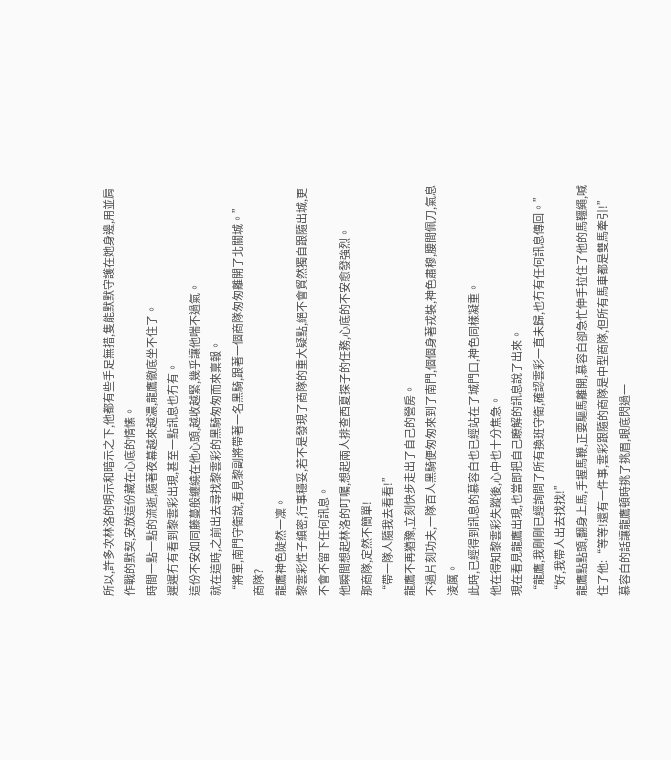所以,許多次林洛的明示和暗示之下,他都有些手足無措,隻能默默守護在她身邊,用並肩作戰的默契,安放這份藏在心底的情愫。
時間一點一點的流逝,隨著夜幕越來越濃,龍鷹徹底坐不住了。
遲遲冇有看到黎雲彩出現,甚至一點訊息也冇有。
這份不安如同藤蔓般纏繞在他心頭,越收越緊,幾乎讓他喘不過氣。
就在這時,之前出去尋找黎雲彩的黑騎匆匆而來稟報。
“將軍,南門守衛說,看見黎副將帶著一名黑騎,跟著一個商隊匆匆離開了北關城。”
商隊?
龍鷹神色陡然一凜。
黎雲彩性子縝密,行事穩妥,若不是發現了商隊的重大疑點,絕不會貿然獨自跟隨出城,更不會不留下任何訊息。
他瞬間想起林洛的叮囑,想起兩人排查西夏探子的任務,心底的不安愈發強烈。
那商隊,定然不簡單!
“帶一隊人隨我去看看!”
龍鷹不再猶豫,立刻快步走出了自己的營房。
不過片刻功夫,一隊百人黑騎便匆匆來到了南門,個個身著戎裝,神色肅穆,腰間佩刀,氣息淩厲。
此時,已經得到訊息的慕容白也已經站在了城門口,神色同樣凝重。
他在得知黎雲彩失蹤後,心中也十分焦急。
現在看見龍鷹出現,也當即把自己瞭解的訊息說了出來。
“龍鷹,我剛剛已經詢問了所有換班守衛,確認雲彩一直未歸,也冇有任何訊息傳回。”
“好,我帶人出去找找!”
龍鷹點點頭,翻身上馬,手握馬鞭,正要驅馬離開,慕容白卻急忙伸手拉住了他的馬韁繩,喊住了他:“等等!還有一件事,雲彩跟隨的商隊是中型商隊,但所有馬車都是雙馬牽引!”
慕容白的話讓龍鷹頓時挑了挑眉,眼底閃過一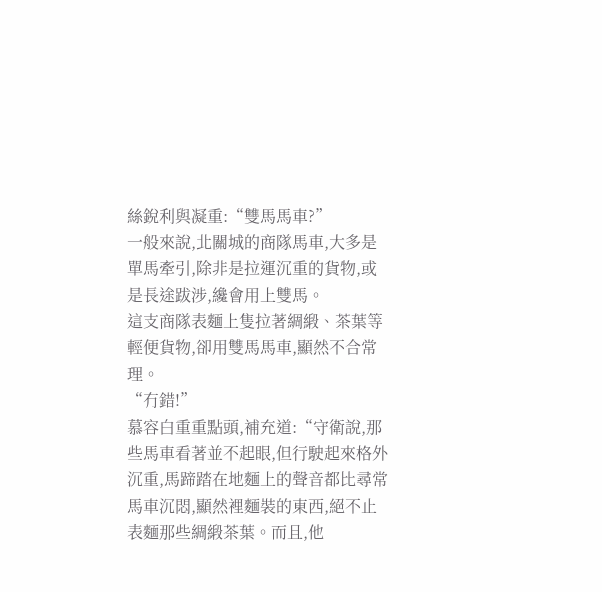絲銳利與凝重:“雙馬馬車?”
一般來說,北關城的商隊馬車,大多是單馬牽引,除非是拉運沉重的貨物,或是長途跋涉,纔會用上雙馬。
這支商隊表麵上隻拉著綢緞、茶葉等輕便貨物,卻用雙馬馬車,顯然不合常理。
“冇錯!”
慕容白重重點頭,補充道:“守衛說,那些馬車看著並不起眼,但行駛起來格外沉重,馬蹄踏在地麵上的聲音都比尋常馬車沉悶,顯然裡麵裝的東西,絕不止表麵那些綢緞茶葉。而且,他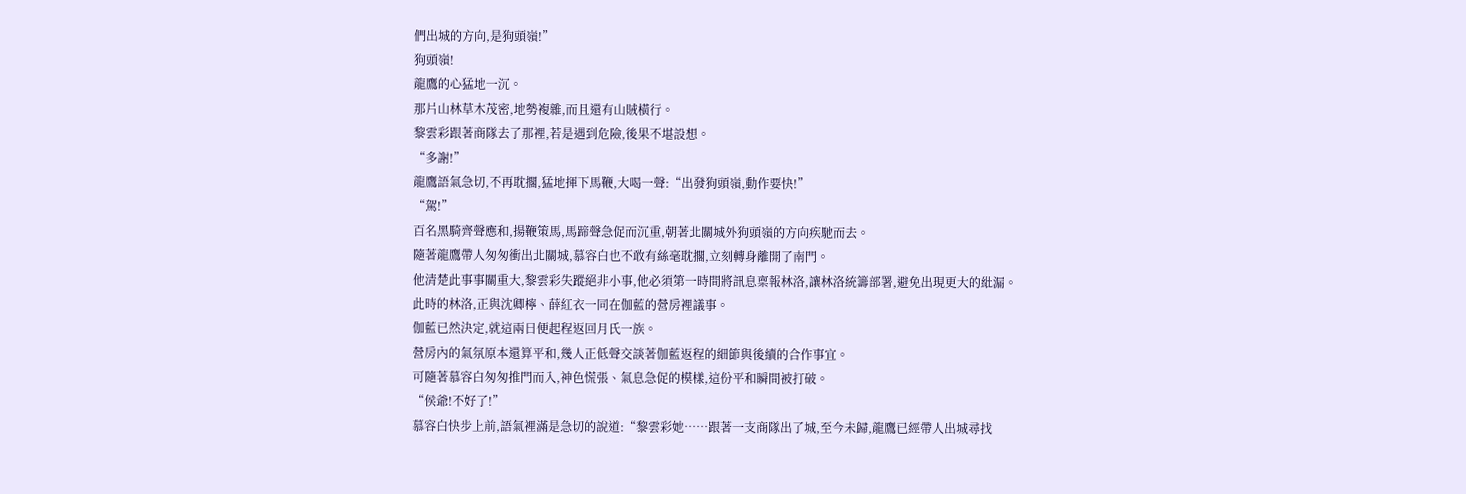們出城的方向,是狗頭嶺!”
狗頭嶺!
龍鷹的心猛地一沉。
那片山林草木茂密,地勢複雜,而且還有山賊橫行。
黎雲彩跟著商隊去了那裡,若是遇到危險,後果不堪設想。
“多謝!”
龍鷹語氣急切,不再耽擱,猛地揮下馬鞭,大喝一聲:“出發狗頭嶺,動作要快!”
“駕!”
百名黑騎齊聲應和,揚鞭策馬,馬蹄聲急促而沉重,朝著北關城外狗頭嶺的方向疾馳而去。
隨著龍鷹帶人匆匆衝出北關城,慕容白也不敢有絲毫耽擱,立刻轉身離開了南門。
他清楚此事事關重大,黎雲彩失蹤絕非小事,他必須第一時間將訊息稟報林洛,讓林洛統籌部署,避免出現更大的紕漏。
此時的林洛,正與沈卿檸、薛紅衣一同在伽藍的營房裡議事。
伽藍已然決定,就這兩日便起程返回月氏一族。
營房內的氣氛原本還算平和,幾人正低聲交談著伽藍返程的細節與後續的合作事宜。
可隨著慕容白匆匆推門而入,神色慌張、氣息急促的模樣,這份平和瞬間被打破。
“侯爺!不好了!”
慕容白快步上前,語氣裡滿是急切的說道:“黎雲彩她……跟著一支商隊出了城,至今未歸,龍鷹已經帶人出城尋找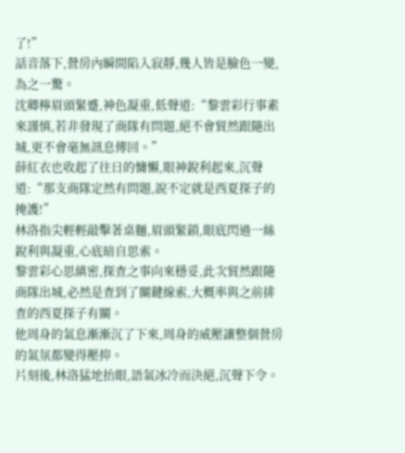了!”
話音落下,營房內瞬間陷入寂靜,幾人皆是臉色一變,為之一驚。
沈卿檸眉頭緊蹙,神色凝重,低聲道:“黎雲彩行事素來謹慎,若非發現了商隊有問題,絕不會貿然跟隨出城,更不會毫無訊息傳回。”
薛紅衣也收起了往日的慵懶,眼神銳利起來,沉聲道:“那支商隊定然有問題,說不定就是西夏探子的掩護!”
林洛指尖輕輕敲擊著桌麵,眉頭緊鎖,眼底閃過一絲銳利與凝重,心底暗自思索。
黎雲彩心思縝密,探查之事向來穩妥,此次貿然跟隨商隊出城,必然是查到了關鍵線索,大概率與之前排查的西夏探子有關。
他周身的氣息漸漸沉了下來,周身的威壓讓整個營房的氣氛都變得壓抑。
片刻後,林洛猛地抬眼,語氣冰冷而決絕,沉聲下令。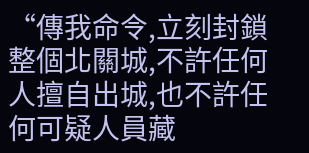“傳我命令,立刻封鎖整個北關城,不許任何人擅自出城,也不許任何可疑人員藏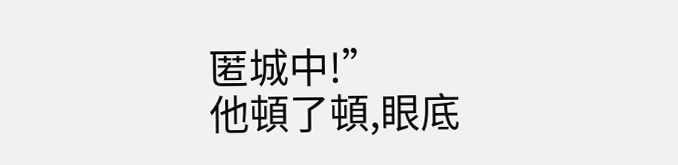匿城中!”
他頓了頓,眼底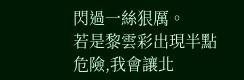閃過一絲狠厲。
若是黎雲彩出現半點危險,我會讓北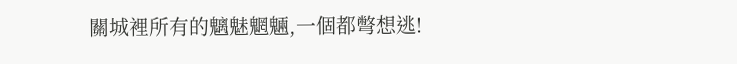關城裡所有的魑魅魍魎,一個都彆想逃!